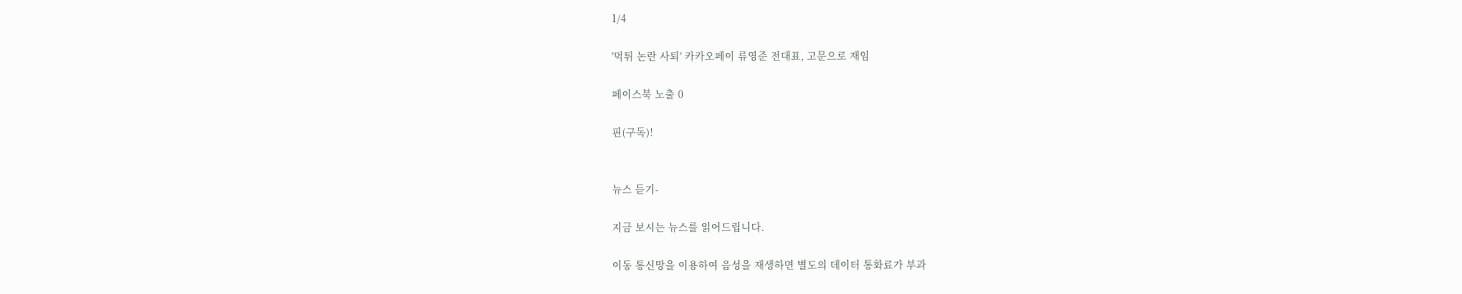1/4

'먹튀 논란 사퇴' 카카오페이 류영준 전대표, 고문으로 재임

페이스북 노출 0

핀(구독)!


뉴스 듣기-

지금 보시는 뉴스를 읽어드립니다.

이동 통신망을 이용하여 음성을 재생하면 별도의 데이터 통화료가 부과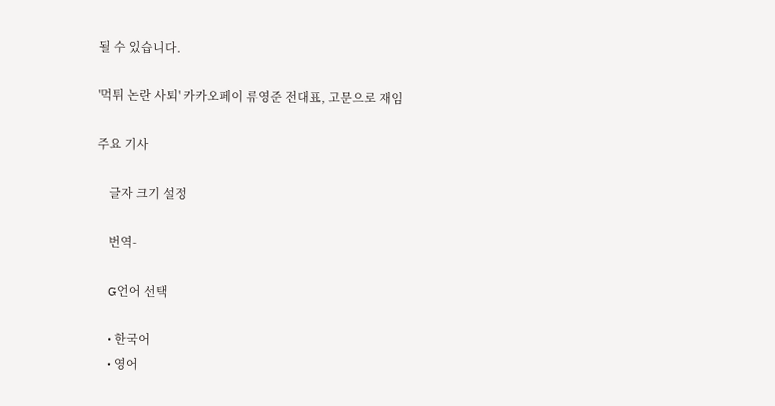될 수 있습니다.

'먹튀 논란 사퇴' 카카오페이 류영준 전대표, 고문으로 재임

주요 기사

    글자 크기 설정

    번역-

    G언어 선택

    • 한국어
    • 영어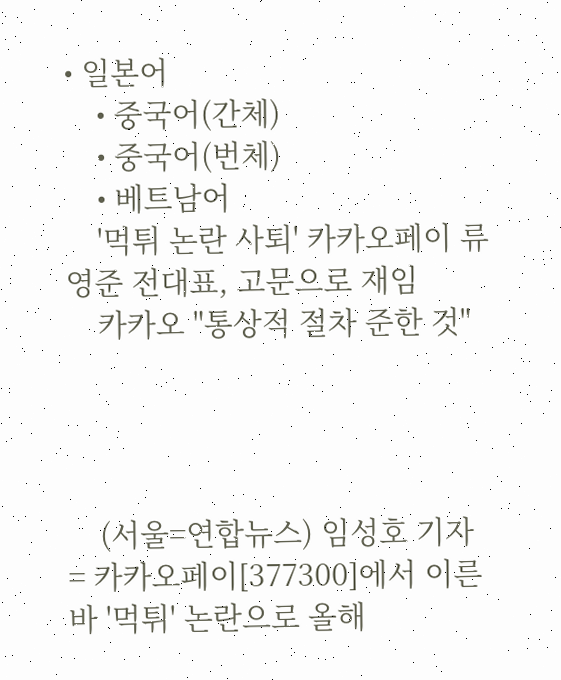• 일본어
    • 중국어(간체)
    • 중국어(번체)
    • 베트남어
    '먹튀 논란 사퇴' 카카오페이 류영준 전대표, 고문으로 재임
    카카오 "통상적 절차 준한 것"




    (서울=연합뉴스) 임성호 기자 = 카카오페이[377300]에서 이른바 '먹튀' 논란으로 올해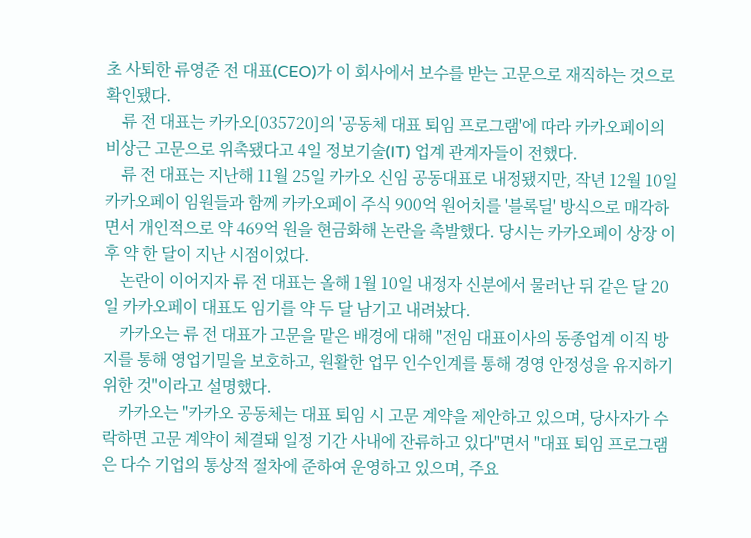초 사퇴한 류영준 전 대표(CEO)가 이 회사에서 보수를 받는 고문으로 재직하는 것으로 확인됐다.
    류 전 대표는 카카오[035720]의 '공동체 대표 퇴임 프로그램'에 따라 카카오페이의 비상근 고문으로 위촉됐다고 4일 정보기술(IT) 업계 관계자들이 전했다.
    류 전 대표는 지난해 11월 25일 카카오 신임 공동대표로 내정됐지만, 작년 12월 10일 카카오페이 임원들과 함께 카카오페이 주식 900억 원어치를 '블록딜' 방식으로 매각하면서 개인적으로 약 469억 원을 현금화해 논란을 촉발했다. 당시는 카카오페이 상장 이후 약 한 달이 지난 시점이었다.
    논란이 이어지자 류 전 대표는 올해 1월 10일 내정자 신분에서 물러난 뒤 같은 달 20일 카카오페이 대표도 임기를 약 두 달 남기고 내려놨다.
    카카오는 류 전 대표가 고문을 맡은 배경에 대해 "전임 대표이사의 동종업계 이직 방지를 통해 영업기밀을 보호하고, 원활한 업무 인수인계를 통해 경영 안정성을 유지하기 위한 것"이라고 설명했다.
    카카오는 "카카오 공동체는 대표 퇴임 시 고문 계약을 제안하고 있으며, 당사자가 수락하면 고문 계약이 체결돼 일정 기간 사내에 잔류하고 있다"면서 "대표 퇴임 프로그램은 다수 기업의 통상적 절차에 준하여 운영하고 있으며, 주요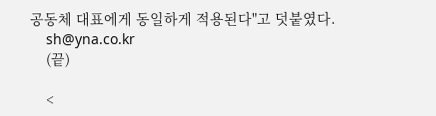공동체 대표에게 동일하게 적용된다"고 덧붙였다.
    sh@yna.co.kr
    (끝)

    <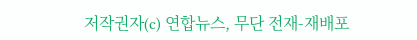저작권자(c) 연합뉴스, 무단 전재-재배포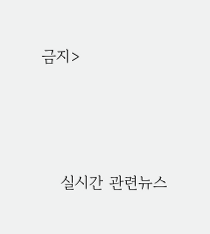금지>






    실시간 관련뉴스